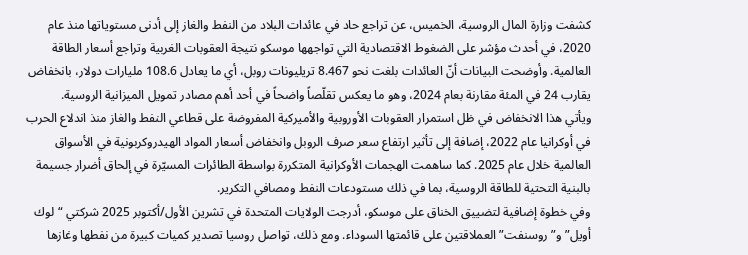كشفت وزارة المال الروسية، الخميس، عن تراجع حاد في عائدات البلاد من النفط والغاز إلى أدنى مستوياتها منذ عام 2020، في أحدث مؤشر على الضغوط الاقتصادية التي تواجهها موسكو نتيجة العقوبات الغربية وتراجع أسعار الطاقة العالمية. وأوضحت البيانات أنّ العائدات بلغت نحو 8.467 تريليونات روبل، أي ما يعادل 108.6 مليارات دولار، بانخفاض يقارب 24 في المئة مقارنة بعام 2024، وهو ما يعكس تقلّصاً واضحاً في أحد أهم مصادر تمويل الميزانية الروسية.
ويأتي هذا الانخفاض في ظل استمرار العقوبات الأوروبية والأميركية المفروضة على قطاعي النفط والغاز منذ اندلاع الحرب في أوكرانيا عام 2022، إضافة إلى تأثير ارتفاع سعر صرف الروبل وانخفاض أسعار المواد الهيدروكربونية في الأسواق العالمية خلال عام 2025. كما ساهمت الهجمات الأوكرانية المتكررة بواسطة الطائرات المسيّرة في إلحاق أضرار جسيمة بالبنية التحتية للطاقة الروسية، بما في ذلك مستودعات النفط ومصافي التكرير.
وفي خطوة إضافية لتضييق الخناق على موسكو، أدرجت الولايات المتحدة في تشرين الأول/أكتوبر 2025 شركتي “لوك أويل” و”روسنفت” العملاقتين على قائمتها السوداء. ومع ذلك، تواصل روسيا تصدير كميات كبيرة من نفطها وغازها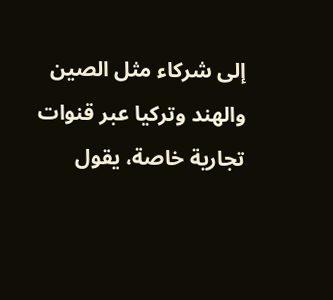إلى شركاء مثل الصين والهند وتركيا عبر قنوات تجارية خاصة، يقول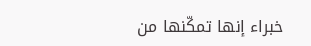خبراء إنها تمكّنها من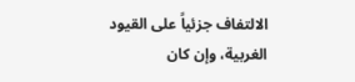الالتفاف جزئياً على القيود الغربية، وإن كان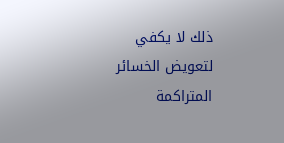ذلك لا يكفي لتعويض الخسائر المتراكمة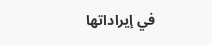في إيراداتها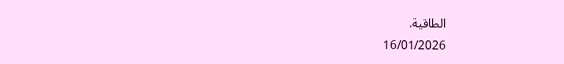الطاقية.
16/01/2026